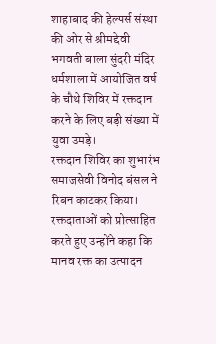शाहाबाद की हेल्पर्स संस्था की ओर से श्रीमद्देवी भगवती बाला सुंदरी मंदिर धर्मशाला में आयोजित वर्ष के चौथे शिविर में रक्तदान करने के लिए बड़ी संख्या में युवा उमड़े।
रक्तदान शिविर का शुभारंभ समाजसेवी विनोद बंसल ने रिबन काटकर किया। रक्तदाताओं को प्रोत्साहित करते हुए उन्होंने कहा कि मानव रक्त का उत्पादन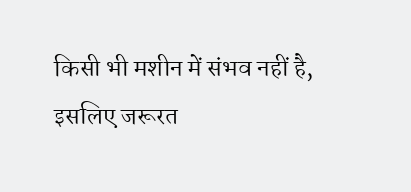किसी भी मशीन में संभव नहीं है, इसलिए जरूरत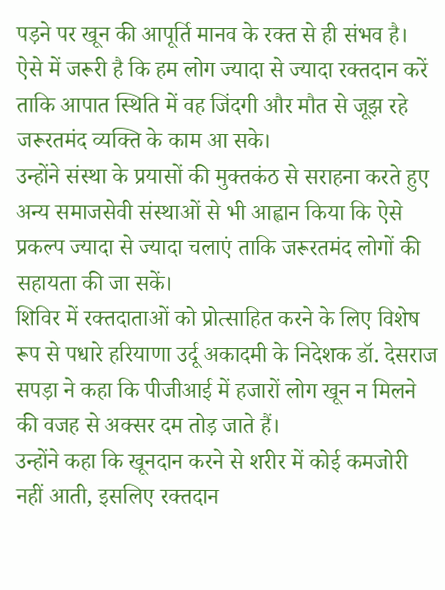पड़ने पर खून की आपूर्ति मानव के रक्त से ही संभव है।
ऐसे में जरूरी है कि हम लोग ज्यादा से ज्यादा रक्तदान करें ताकि आपात स्थिति में वह जिंदगी और मौत से जूझ रहे जरूरतमंद व्यक्ति के काम आ सके।
उन्होंने संस्था के प्रयासों की मुक्तकंठ से सराहना करते हुए अन्य समाजसेवी संस्थाओं से भी आह्वान किया कि ऐसे प्रकल्प ज्यादा से ज्यादा चलाएं ताकि जरूरतमंद लोगों की सहायता की जा सकें।
शिविर में रक्तदाताओं को प्रोत्साहित करने के लिए विशेष रूप से पधारे हरियाणा उर्दू अकादमी के निदेशक डॉ. देसराज सपड़ा ने कहा कि पीजीआई में हजारों लोग खून न मिलने की वजह से अक्सर दम तोड़ जाते हैं।
उन्होंने कहा कि खूनदान करने से शरीर में कोई कमजोरी नहीं आती, इसलिए रक्तदान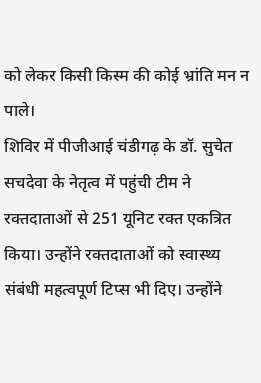को लेकर किसी किस्म की कोई भ्रांति मन न पाले।
शिविर में पीजीआई चंडीगढ़ के डॉ. सुचेत सचदेवा के नेतृत्व में पहुंची टीम ने रक्तदाताओं से 251 यूनिट रक्त एकत्रित किया। उन्होंने रक्तदाताओं को स्वास्थ्य संबंधी महत्वपूर्ण टिप्स भी दिए। उन्होंने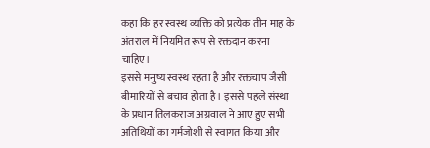कहा कि हर स्वस्थ व्यक्ति को प्रत्येक तीन माह के अंतराल में नियमित रूप से रक्तदान करना चाहिए।
इससे मनुष्य स्वस्थ रहता है और रक्तचाप जैसी बीमारियों से बचाव होता है। इससे पहले संस्था के प्रधान तिलकराज अग्रवाल ने आए हुए सभी अतिथियों का गर्मजोशी से स्वागत किया और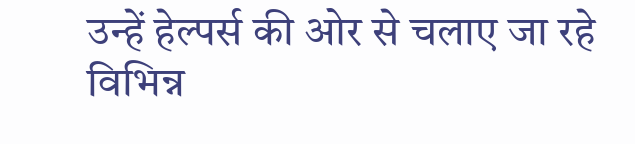उन्हें हेल्पर्स की ओर से चलाए जा रहे विभिन्न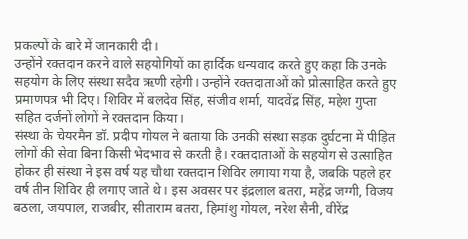प्रकल्पों के बारे में जानकारी दी।
उन्होंने रक्तदान करने वाले सहयोगियों का हार्दिक धन्यवाद करते हुए कहा कि उनके सहयोग के लिए संस्था सदैव ऋणी रहेगी। उन्होंने रक्तदाताओं को प्रोत्साहित करते हुए प्रमाणपत्र भी दिए। शिविर में बलदेव सिंह, संजीव शर्मा, यादवेंद्र सिंह, महेश गुप्ता सहित दर्जनों लोगों ने रक्तदान किया।
संस्था के चेयरमैन डॉ. प्रदीप गोयल ने बताया कि उनकी संस्था सड़क दुर्घटना में पीड़ित लोगों की सेवा बिना किसी भेदभाव से करती है। रक्तदाताओं के सहयोग से उत्साहित होकर ही संस्था ने इस वर्ष यह चौथा रक्तदान शिविर लगाया गया है, जबकि पहले हर वर्ष तीन शिविर ही लगाए जाते थे। इस अवसर पर इंद्रलाल बतरा, महेंद्र जग्गी, विजय बठला, जयपाल, राजबीर, सीताराम बतरा, हिमांशु गोयल, नरेश सैनी, वीरेंद्र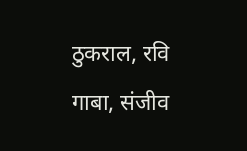ठुकराल, रवि गाबा, संजीव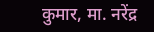कुमार, मा. नरेंद्र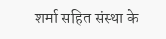शर्मा सहित संस्था के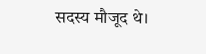सदस्य मौजूद थे।